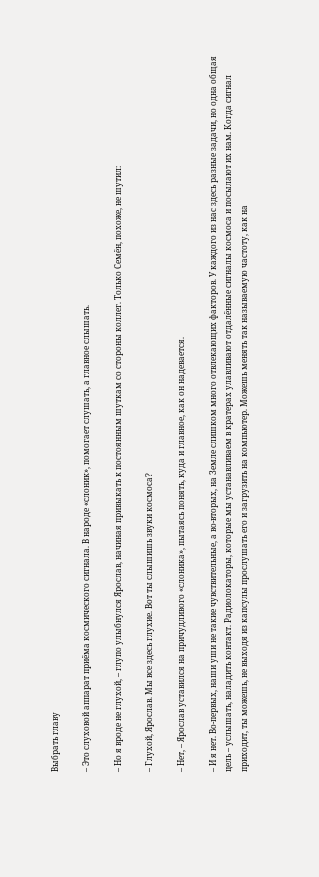Выбрать главу

– Это слуховой аппарат приёма космического сигнала. В народе «слоник», помогает слушать, а главное слышать.

– Но я вроде не глухой, – глупо улыбнулся Ярослав, начиная привыкать к постоянным шуткам со стороны коллег. Только Семён, похоже, не шутил:

– Глухой, Ярослав. Мы все здесь глухие. Вот ты слышишь звуки космоса?

– Нет, – Ярослав уставился на причудливого «слоника», пытаясь понять, куда и главное, как он надевается.

– И я нет. Во-первых, наши уши не такие чувствительные, а во-вторых, на Земле слишком много отвлекающих факторов. У каждого из нас здесь разные задачи, но одна общая цель – услышать, наладить контакт. Радиолокаторы, которые мы устанавливаем в кратерах улавливают отдалённые сигналы космоса и посылают их нам. Когда сигнал приходит, ты можешь, не выходя из капсулы прослушать его и загрузить на компьютер. Можешь менять так называемую частоту, как на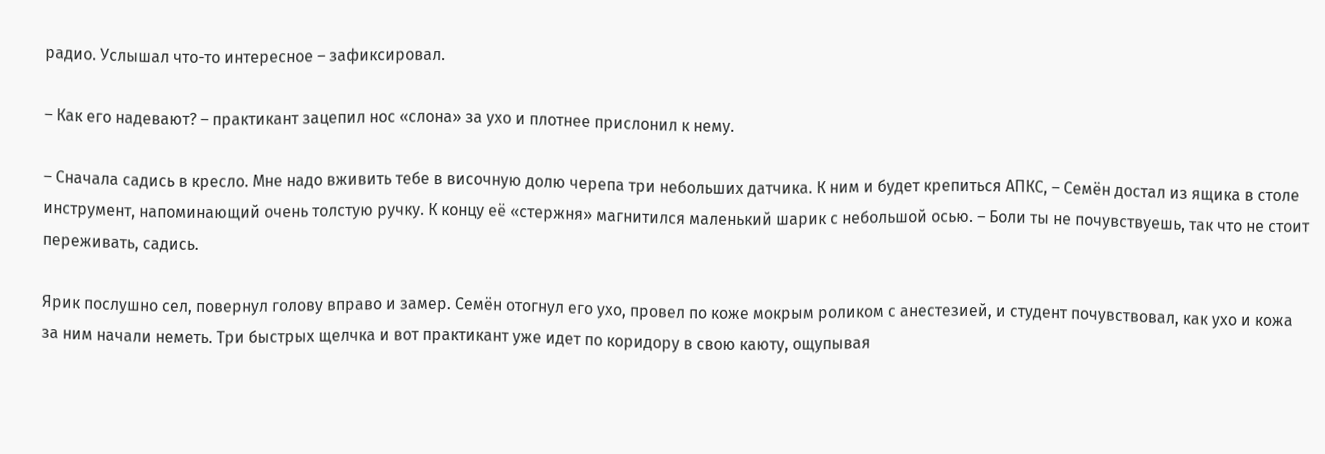радио. Услышал что-то интересное – зафиксировал.

– Как его надевают? – практикант зацепил нос «слона» за ухо и плотнее прислонил к нему.

– Сначала садись в кресло. Мне надо вживить тебе в височную долю черепа три небольших датчика. К ним и будет крепиться АПКС, – Семён достал из ящика в столе инструмент, напоминающий очень толстую ручку. К концу её «стержня» магнитился маленький шарик с небольшой осью. – Боли ты не почувствуешь, так что не стоит переживать, садись.

Ярик послушно сел, повернул голову вправо и замер. Семён отогнул его ухо, провел по коже мокрым роликом с анестезией, и студент почувствовал, как ухо и кожа за ним начали неметь. Три быстрых щелчка и вот практикант уже идет по коридору в свою каюту, ощупывая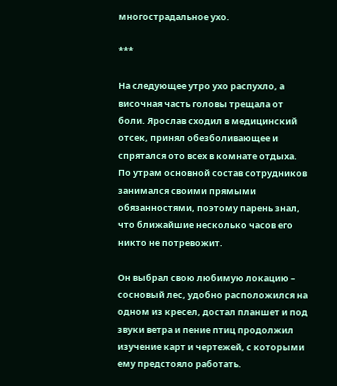многострадальное ухо.

***

На следующее утро ухо распухло, а височная часть головы трещала от боли. Ярослав сходил в медицинский отсек, принял обезболивающее и спрятался ото всех в комнате отдыха. По утрам основной состав сотрудников занимался своими прямыми обязанностями, поэтому парень знал, что ближайшие несколько часов его никто не потревожит.

Он выбрал свою любимую локацию – сосновый лес, удобно расположился на одном из кресел, достал планшет и под звуки ветра и пение птиц продолжил изучение карт и чертежей, с которыми ему предстояло работать.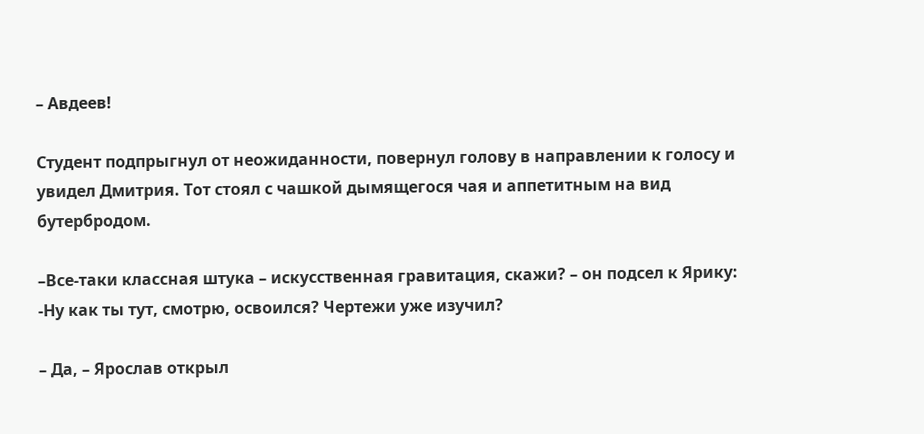– Авдеев!

Студент подпрыгнул от неожиданности, повернул голову в направлении к голосу и увидел Дмитрия. Тот стоял с чашкой дымящегося чая и аппетитным на вид бутербродом.

–Все-таки классная штука – искусственная гравитация, скажи? – он подсел к Ярику: -Ну как ты тут, смотрю, освоился? Чертежи уже изучил?

– Да, – Ярослав открыл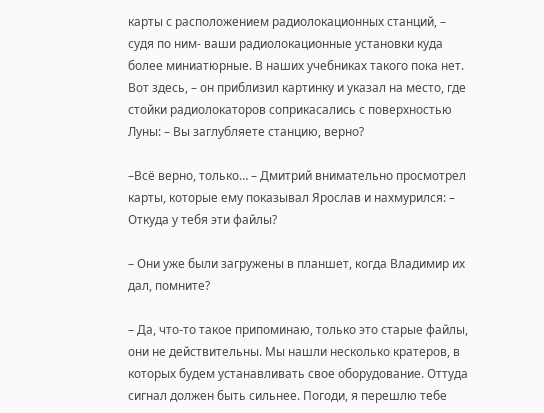карты с расположением радиолокационных станций, – судя по ним- ваши радиолокационные установки куда более миниатюрные. В наших учебниках такого пока нет. Вот здесь, – он приблизил картинку и указал на место, где стойки радиолокаторов соприкасались с поверхностью Луны: – Вы заглубляете станцию, верно?

–Всё верно, только… – Дмитрий внимательно просмотрел карты, которые ему показывал Ярослав и нахмурился: – Откуда у тебя эти файлы?

– Они уже были загружены в планшет, когда Владимир их дал, помните?

– Да, что-то такое припоминаю, только это старые файлы, они не действительны. Мы нашли несколько кратеров, в которых будем устанавливать свое оборудование. Оттуда сигнал должен быть сильнее. Погоди, я перешлю тебе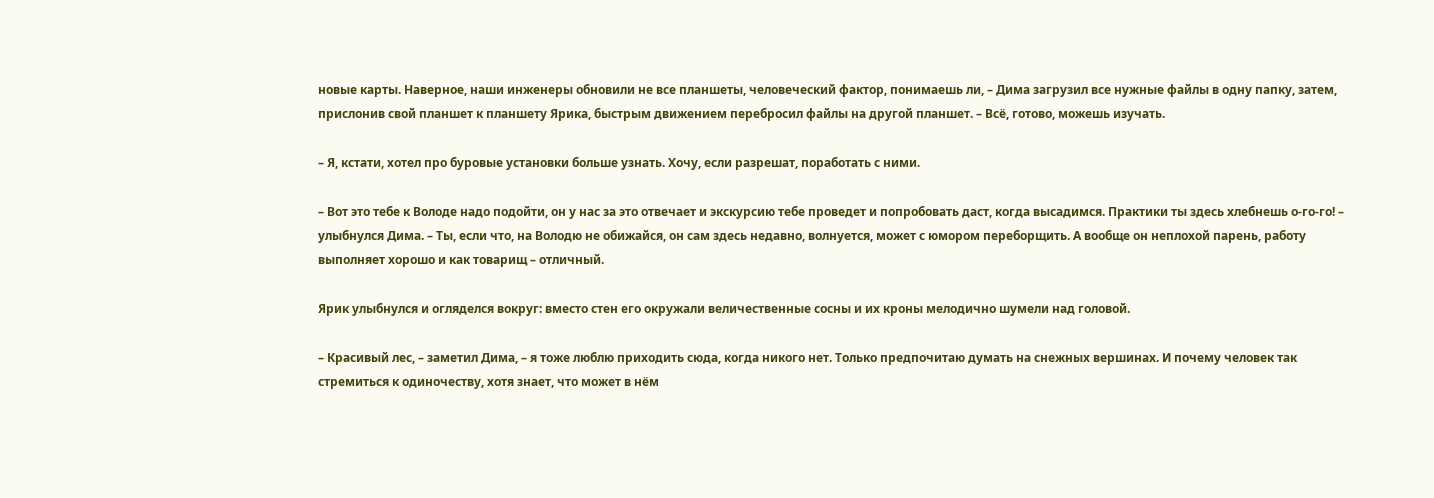новые карты. Наверное, наши инженеры обновили не все планшеты, человеческий фактор, понимаешь ли, – Дима загрузил все нужные файлы в одну папку, затем, прислонив свой планшет к планшету Ярика, быстрым движением перебросил файлы на другой планшет. – Всё, готово, можешь изучать.

– Я, кстати, хотел про буровые установки больше узнать. Хочу, если разрешат, поработать с ними.

– Вот это тебе к Володе надо подойти, он у нас за это отвечает и экскурсию тебе проведет и попробовать даст, когда высадимся. Практики ты здесь хлебнешь о-го-го! – улыбнулся Дима. – Ты, если что, на Володю не обижайся, он сам здесь недавно, волнуется, может с юмором переборщить. А вообще он неплохой парень, работу выполняет хорошо и как товарищ – отличный.

Ярик улыбнулся и огляделся вокруг: вместо стен его окружали величественные сосны и их кроны мелодично шумели над головой.

– Красивый лес, – заметил Дима, – я тоже люблю приходить сюда, когда никого нет. Только предпочитаю думать на снежных вершинах. И почему человек так стремиться к одиночеству, хотя знает, что может в нём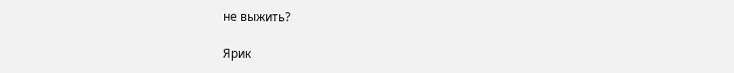не выжить?

Ярик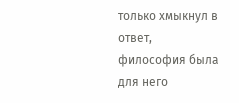только хмыкнул в ответ, философия была для него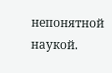непонятной наукой.